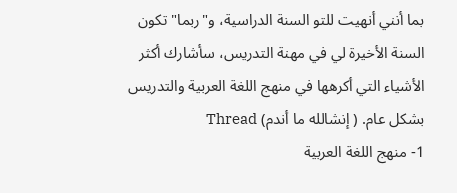بما أنني أنهيت للتو السنة الدراسية، و"ربما" تكون السنة الأخيرة لي في مهنة التدريس، سأشارك أكثر الأشياء التي أكرهها في منهج اللغة العربية والتدريس بشكل عام. ( إنشالله ما أندم) Thread
1- منهج اللغة العربية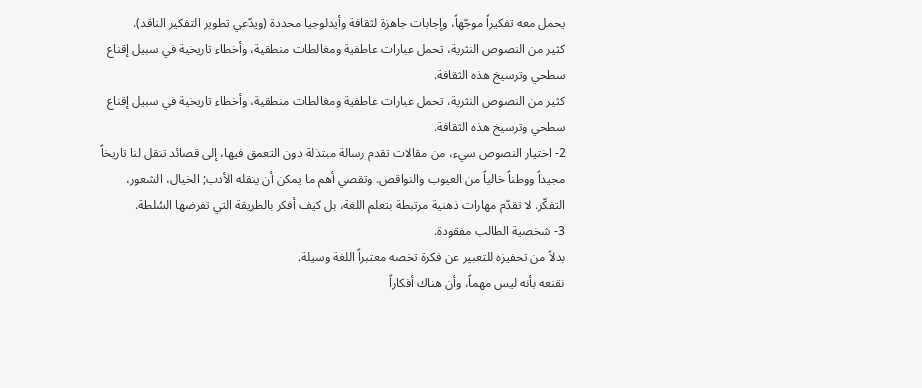يحمل معه تفكيراً موجّهاً، وإجابات جاهزة لثقافة وأيدلوجيا محددة (ويدّعي تطوير التفكير الناقد).
كثير من النصوص النثرية، تحمل عبارات عاطفية ومغالطات منطقية، وأخطاء تاريخية في سبيل إقناع سطحي وترسيخ هذه الثقافة.
كثير من النصوص النثرية، تحمل عبارات عاطفية ومغالطات منطقية، وأخطاء تاريخية في سبيل إقناع سطحي وترسيخ هذه الثقافة.
2- اختيار النصوص سيء، من مقالات تقدم رسالة مبتذلة دون التعمق فيها، إلى قصائد تنقل لنا تاريخاً مجيداً ووطناً خالياً من العيوب والنواقص. وتقصي أهم ما يمكن أن ينقله الأدب; الخيال، الشعور، التفكّر. لا تقدّم مهارات ذهنية مرتبطة بتعلم اللغة، بل كيف أفكر بالطريقة التي تفرضها السُلطة.
3- شخصية الطالب مفقودة.
بدلاً من تحفيزه للتعبير عن فكرة تخصه معتبراً اللغة وسيلة.
نقنعه بأنه ليس مهماً، وأن هناك أفكاراً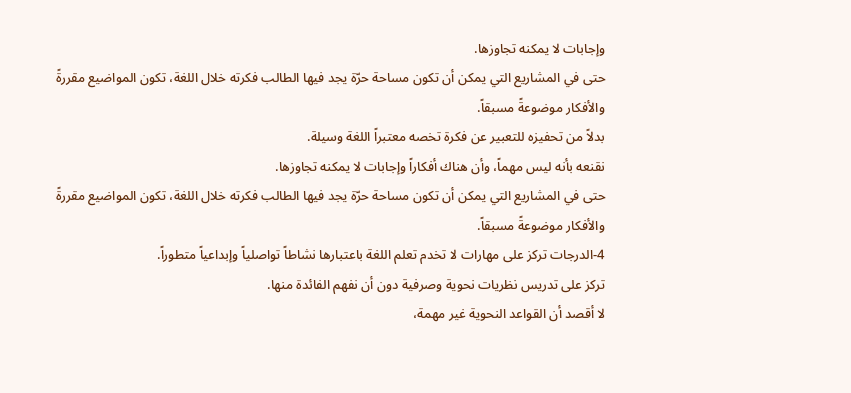وإجابات لا يمكنه تجاوزها.
حتى في المشاريع التي يمكن أن تكون مساحة حرّة يجد فيها الطالب فكرته خلال اللغة، تكون المواضيع مقررةً والأفكار موضوعةً مسبقاً.
بدلاً من تحفيزه للتعبير عن فكرة تخصه معتبراً اللغة وسيلة.
نقنعه بأنه ليس مهماً، وأن هناك أفكاراً وإجابات لا يمكنه تجاوزها.
حتى في المشاريع التي يمكن أن تكون مساحة حرّة يجد فيها الطالب فكرته خلال اللغة، تكون المواضيع مقررةً والأفكار موضوعةً مسبقاً.
4-الدرجات تركز على مهارات لا تخدم تعلم اللغة باعتبارها نشاطاً تواصلياً وإبداعياً متطوراً.
تركز على تدريس نظريات نحوية وصرفية دون أن نفهم الفائدة منها.
لا أقصد أن القواعد النحوية غير مهمة،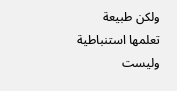ولكن طبيعة تعلمها استنباطية وليست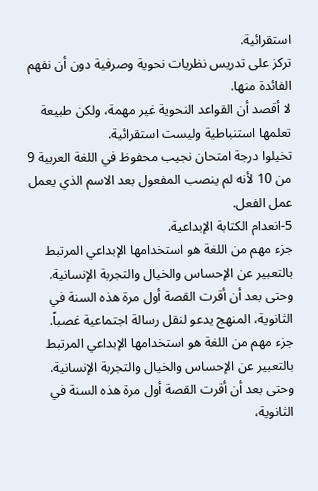استقرائية.
تركز على تدريس نظريات نحوية وصرفية دون أن نفهم الفائدة منها.
لا أقصد أن القواعد النحوية غير مهمة، ولكن طبيعة تعلمها استنباطية وليست استقرائية.
تخيلوا درجة امتحان نجيب محفوظ في اللغة العربية 9 من 10 لأنه لم ينصب المفعول بعد الاسم الذي يعمل عمل الفعل.
5-انعدام الكتابة الإبداعية.
جزء مهم من اللغة هو استخدامها الإبداعي المرتبط بالتعبير عن الإحساس والخيال والتجربة الإنسانية.
وحتى بعد أن أقرت القصة أول مرة هذه السنة في الثانوية، المنهج يدعو لنقل رسالة اجتماعية غصباً.
جزء مهم من اللغة هو استخدامها الإبداعي المرتبط بالتعبير عن الإحساس والخيال والتجربة الإنسانية.
وحتى بعد أن أقرت القصة أول مرة هذه السنة في الثانوية،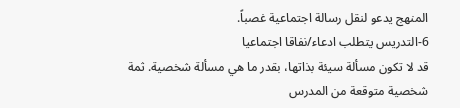المنهج يدعو لنقل رسالة اجتماعية غصباً.
6-التدريس يتطلب ادعاء/نفاقا اجتماعيا
قد لا تكون مسألة سيئة بذاتها، بقدر ما هي مسألة شخصية. ثمة شخصية متوقعة من المدرس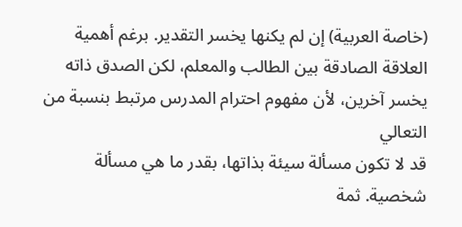(خاصة العربية) إن لم يكنها يخسر التقدير. برغم أهمية العلاقة الصادقة بين الطالب والمعلم، لكن الصدق ذاته يخسر آخرين، لأن مفهوم احترام المدرس مرتبط بنسبة من التعالي
قد لا تكون مسألة سيئة بذاتها، بقدر ما هي مسألة شخصية. ثمة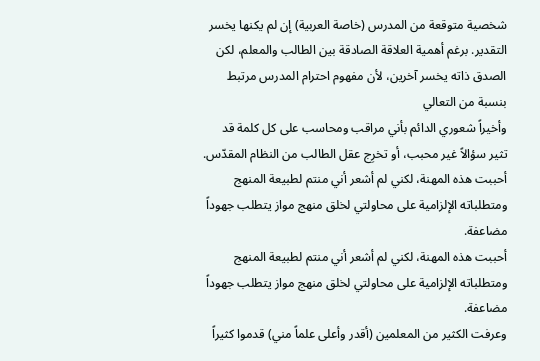شخصية متوقعة من المدرس (خاصة العربية) إن لم يكنها يخسر التقدير. برغم أهمية العلاقة الصادقة بين الطالب والمعلم، لكن الصدق ذاته يخسر آخرين، لأن مفهوم احترام المدرس مرتبط بنسبة من التعالي
وأخيراً شعوري الدائم بأني مراقب ومحاسب على كل كلمة قد تثير سؤالاً غير محبب، أو تخرِج عقل الطالب من النظام المقدّس.
أحببت هذه المهنة، لكني لم أشعر أني منتم لطبيعة المنهج ومتطلباته الإلزامية على محاولتي لخلق منهج مواز يتطلب جهوداً مضاعفة.
أحببت هذه المهنة، لكني لم أشعر أني منتم لطبيعة المنهج ومتطلباته الإلزامية على محاولتي لخلق منهج مواز يتطلب جهوداً مضاعفة.
وعرفت الكثير من المعلمين (أقدر وأعلى علماً مني) قدموا كثيراً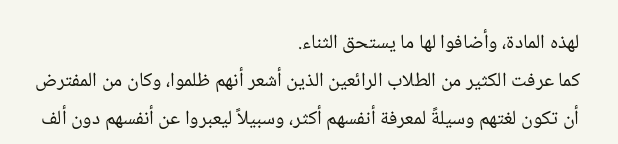لهذه المادة، وأضافوا لها ما يستحق الثناء.
كما عرفت الكثير من الطلاب الرائعين الذين أشعر أنهم ظلموا، وكان من المفترض أن تكون لغتهم وسيلةً لمعرفة أنفسهم أكثر، وسبيلاً ليعبروا عن أنفسهم دون ألف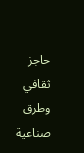حاجز ثقافي وطرق صناعية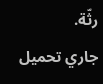رثّة.
جاري تحميل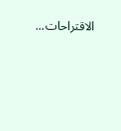الاقتراحات...